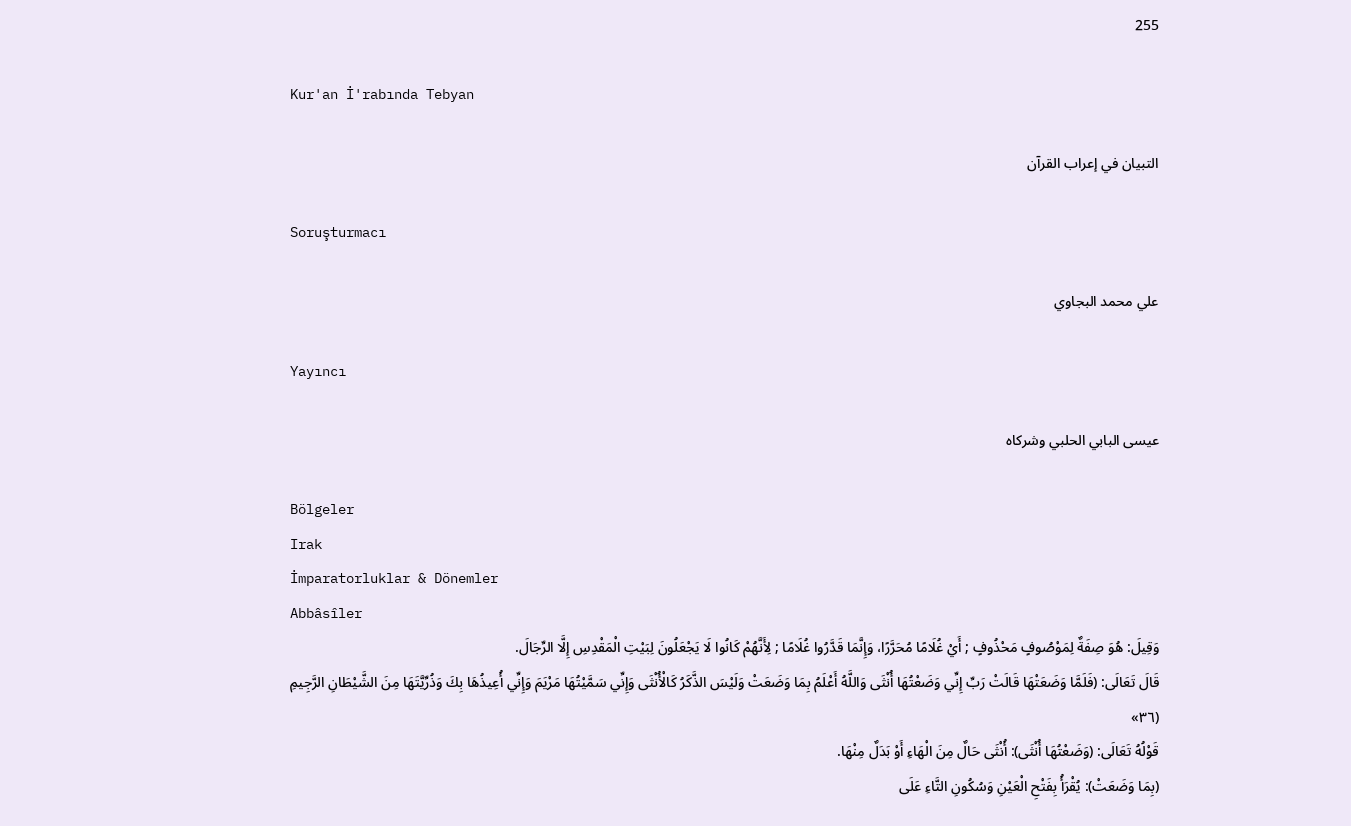255

Kur'an İ'rabında Tebyan

التبيان في إعراب القرآن

Soruşturmacı

علي محمد البجاوي

Yayıncı

عيسى البابي الحلبي وشركاه

Bölgeler
Irak
İmparatorluklar & Dönemler
Abbâsîler
وَقِيلَ: هُوَ صِفَةٌ لِمَوْصُوفٍ مَحْذُوفٍ ; أَيْ غُلَامًا مُحَرَّرًا، وَإِنَّمَا قَدَّرُوا غُلَامًا ; لِأَنَّهُمْ كَانُوا لَا يَجْعَلُونَ لِبَيْتِ الْمَقْدِسِ إِلَّا الرِّجَالَ.
قَالَ تَعَالَى: (فَلَمَّا وَضَعَتْهَا قَالَتْ رَبِّ إِنِّي وَضَعْتُهَا أُنْثَى وَاللَّهُ أَعْلَمُ بِمَا وَضَعَتْ وَلَيْسَ الذَّكَرُ كَالْأُنْثَى وَإِنِّي سَمَّيْتُهَا مَرْيَمَ وَإِنِّي أُعِيذُهَا بِكَ وَذُرِّيَّتَهَا مِنَ الشَّيْطَانِ الرَّجِيمِ (٣٦»
قَوْلُهُ تَعَالَى: (وَضَعْتُهَا أُنْثَى): أُنْثَى حَالٌ مِنَ الْهَاءِ أَوْ بَدَلٌ مِنْهَا.
(بِمَا وَضَعَتْ): يُقْرَأُ بِفَتْحِ الْعَيْنِ وَسُكُونِ التَّاءِ عَلَى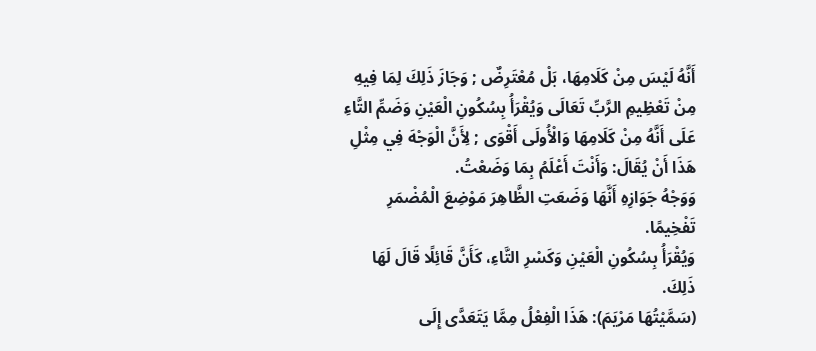أَنَّهُ لَيْسَ مِنْ كَلَامِهَا، بَلْ مُعْتَرِضٌ ; وَجَازَ ذَلِكَ لِمَا فِيهِ مِنْ تَعْظِيمِ الرَّبِّ تَعَالَى وَيُقْرَأُ بِسُكُونِ الْعَيْنِ وَضَمِّ التَّاءِ عَلَى أَنَّهُ مِنْ كَلَامِهَا وَالْأُولَى أَقْوَى ; لِأَنَّ الْوَجْهَ فِي مِثْلِ هَذَا أَنْ يُقَالَ: وَأَنْتَ أَعْلَمُ بِمَا وَضَعْتُ.
وَوَجْهُ جَوَازِهِ أَنَّهَا وَضَعَتِ الظَّاهِرَ مَوْضِعَ الْمُضْمَرِ تَفْخِيمًا.
وَيُقْرَأُ بِسُكُونِ الْعَيْنِ وَكَسْرِ التَّاءِ، كَأَنَّ قَائِلًا قَالَ لَهَا ذَلِكَ.
(سَمَّيْتُهَا مَرْيَمَ): هَذَا الْفِعْلُ مِمَّا يَتَعَدَّى إِلَى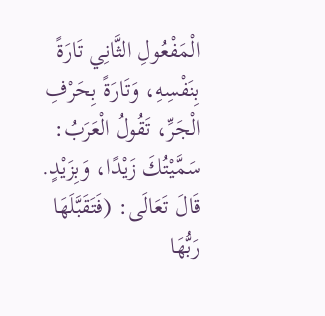الْمَفْعُولِ الثَّانِي تَارَةً بِنَفْسِهِ، وَتَارَةً بِحَرْفِ الْجَرِّ، تَقُولُ الْعَرَبُ: سَمَّيْتُكَ زَيْدًا، وَبِزَيْدٍ.
قَالَ تَعَالَى: (فَتَقَبَّلَهَا رَبُّهَا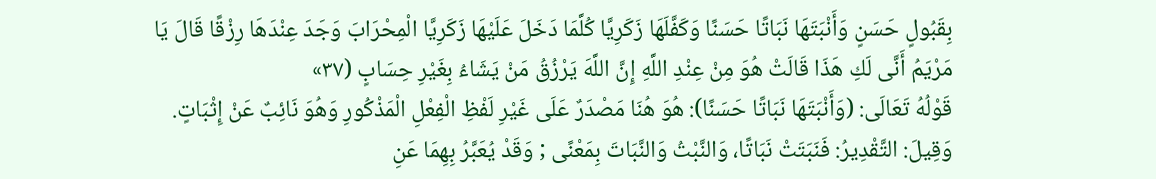بِقَبُولٍ حَسَنٍ وَأَنْبَتَهَا نَبَاتًا حَسَنًا وَكَفَّلَهَا زَكَرِيَّا كُلَّمَا دَخَلَ عَلَيْهَا زَكَرِيَّا الْمِحْرَابَ وَجَدَ عِنْدَهَا رِزْقًا قَالَ يَا مَرْيَمُ أَنَّى لَكِ هَذَا قَالَتْ هُوَ مِنْ عِنْدِ اللَّهِ إِنَّ اللَّهَ يَرْزُقُ مَنْ يَشَاءُ بِغَيْرِ حِسَابٍ (٣٧»
قَوْلُهُ تَعَالَى: (وَأَنْبَتَهَا نَبَاتًا حَسَنًا): هُوَ هُنَا مَصْدَرٌ عَلَى غَيْرِ لَفْظِ الْفِعْلِ الْمَذْكُورِ وَهُوَ نَائِبٌ عَنْ إِثْبَاتٍ.
وَقِيلَ: التَّقْدِيرُ: فَنَبَتَتْ نَبَاتًا، وَالنَّبْتُ وَالنَّبَاتَ بِمَعْنًى ; وَقَدْ يُعَبَّرُ بِهِمَا عَنِ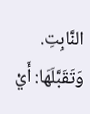النَّابِتِ.
وَتَقَبَّلَهَا: أَيْ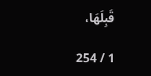قَبِلَهَا،

1 / 254